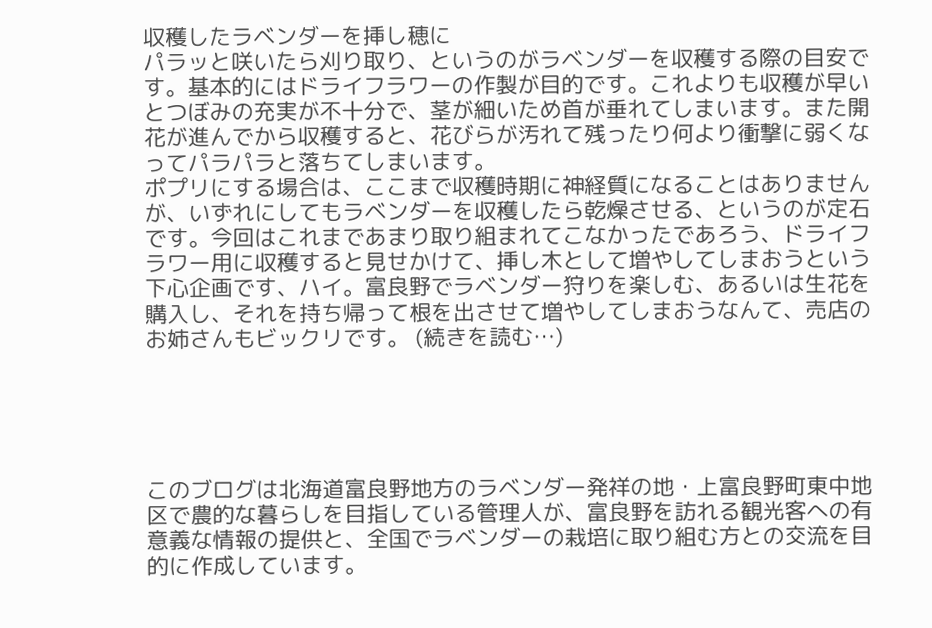収穫したラベンダーを挿し穂に
パラッと咲いたら刈り取り、というのがラベンダーを収穫する際の目安です。基本的にはドライフラワーの作製が目的です。これよりも収穫が早いとつぼみの充実が不十分で、茎が細いため首が垂れてしまいます。また開花が進んでから収穫すると、花びらが汚れて残ったり何より衝撃に弱くなってパラパラと落ちてしまいます。
ポプリにする場合は、ここまで収穫時期に神経質になることはありませんが、いずれにしてもラベンダーを収穫したら乾燥させる、というのが定石です。今回はこれまであまり取り組まれてこなかったであろう、ドライフラワー用に収穫すると見せかけて、挿し木として増やしてしまおうという下心企画です、ハイ。富良野でラベンダー狩りを楽しむ、あるいは生花を購入し、それを持ち帰って根を出させて増やしてしまおうなんて、売店のお姉さんもビックリです。 (続きを読む…)





このブログは北海道富良野地方のラベンダー発祥の地・上富良野町東中地区で農的な暮らしを目指している管理人が、富良野を訪れる観光客への有意義な情報の提供と、全国でラベンダーの栽培に取り組む方との交流を目的に作成しています。